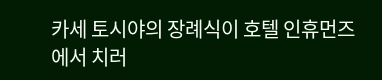카세 토시야의 장례식이 호텔 인휴먼즈에서 치러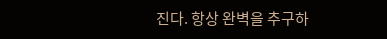진다. 항상 완벽을 추구하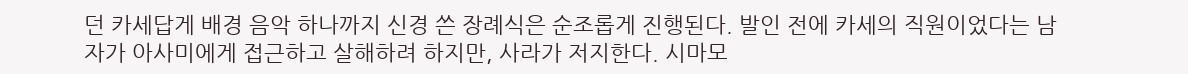던 카세답게 배경 음악 하나까지 신경 쓴 장례식은 순조롭게 진행된다. 발인 전에 카세의 직원이었다는 남자가 아사미에게 접근하고 살해하려 하지만, 사라가 저지한다. 시마모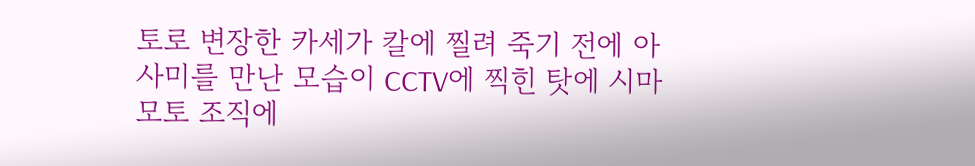토로 변장한 카세가 칼에 찔려 죽기 전에 아사미를 만난 모습이 CCTV에 찍힌 탓에 시마모토 조직에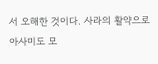서 오해한 것이다. 사라의 활약으로 아사미도 모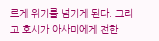르게 위기를 넘기게 된다. 그리고 호시가 아사미에게 전한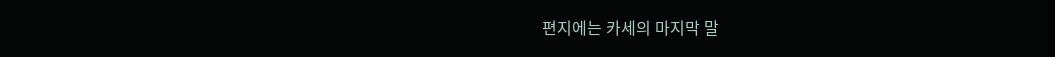편지에는 카세의 마지막 말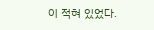이 적혀 있었다.